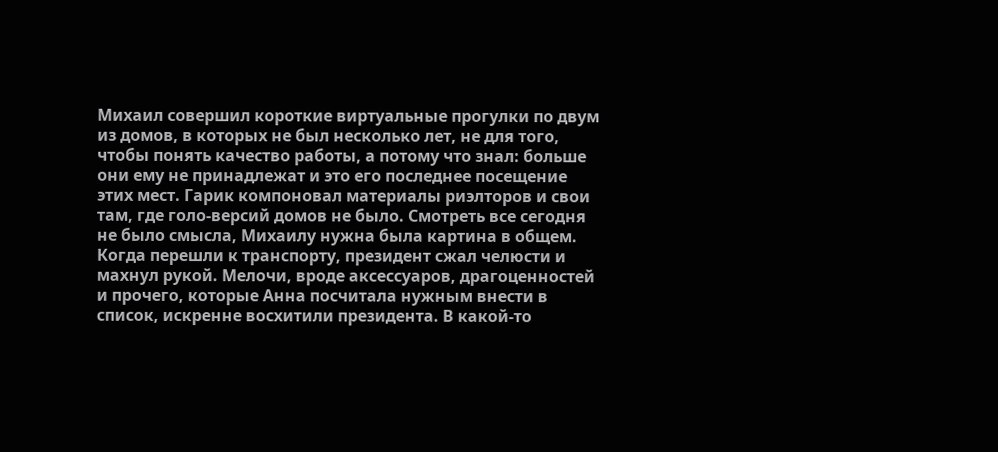Михаил совершил короткие виртуальные прогулки по двум из домов, в которых не был несколько лет, не для того, чтобы понять качество работы, а потому что знал: больше они ему не принадлежат и это его последнее посещение этих мест. Гарик компоновал материалы риэлторов и свои там, где голо-версий домов не было. Смотреть все сегодня не было смысла, Михаилу нужна была картина в общем. Когда перешли к транспорту, президент сжал челюсти и махнул рукой. Мелочи, вроде аксессуаров, драгоценностей и прочего, которые Анна посчитала нужным внести в список, искренне восхитили президента. В какой-то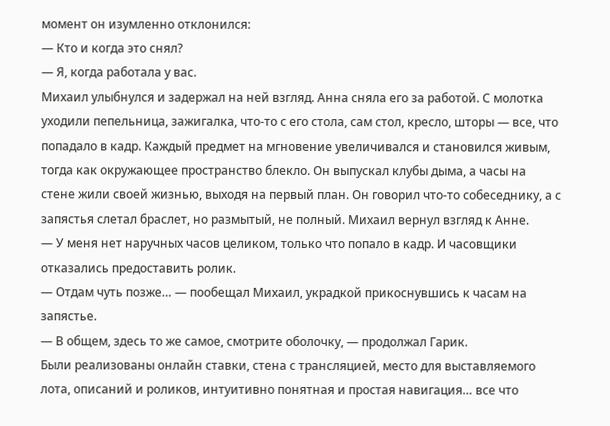момент он изумленно отклонился:
— Кто и когда это снял?
— Я, когда работала у вас.
Михаил улыбнулся и задержал на ней взгляд. Анна сняла его за работой. С молотка уходили пепельница, зажигалка, что-то с его стола, сам стол, кресло, шторы — все, что попадало в кадр. Каждый предмет на мгновение увеличивался и становился живым, тогда как окружающее пространство блекло. Он выпускал клубы дыма, а часы на стене жили своей жизнью, выходя на первый план. Он говорил что-то собеседнику, а с запястья слетал браслет, но размытый, не полный. Михаил вернул взгляд к Анне.
— У меня нет наручных часов целиком, только что попало в кадр. И часовщики отказались предоставить ролик.
— Отдам чуть позже… — пообещал Михаил, украдкой прикоснувшись к часам на запястье.
— В общем, здесь то же самое, смотрите оболочку, — продолжал Гарик.
Были реализованы онлайн ставки, стена с трансляцией, место для выставляемого лота, описаний и роликов, интуитивно понятная и простая навигация… все что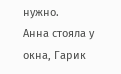нужно.
Анна стояла у окна, Гарик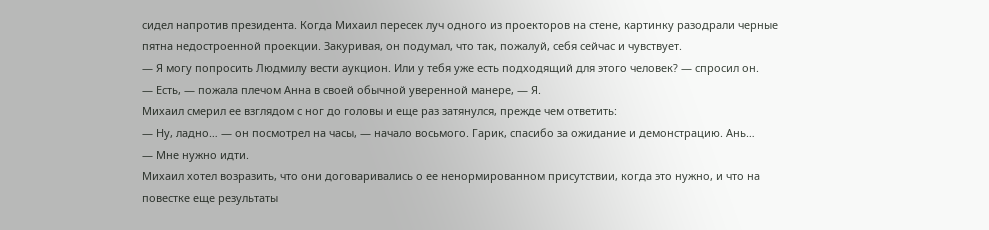сидел напротив президента. Когда Михаил пересек луч одного из проекторов на стене, картинку разодрали черные пятна недостроенной проекции. Закуривая, он подумал, что так, пожалуй, себя сейчас и чувствует.
— Я могу попросить Людмилу вести аукцион. Или у тебя уже есть подходящий для этого человек? — спросил он.
— Есть, — пожала плечом Анна в своей обычной уверенной манере, — Я.
Михаил смерил ее взглядом с ног до головы и еще раз затянулся, прежде чем ответить:
— Ну, ладно… — он посмотрел на часы, — начало восьмого. Гарик, спасибо за ожидание и демонстрацию. Ань…
— Мне нужно идти.
Михаил хотел возразить, что они договаривались о ее ненормированном присутствии, когда это нужно, и что на повестке еще результаты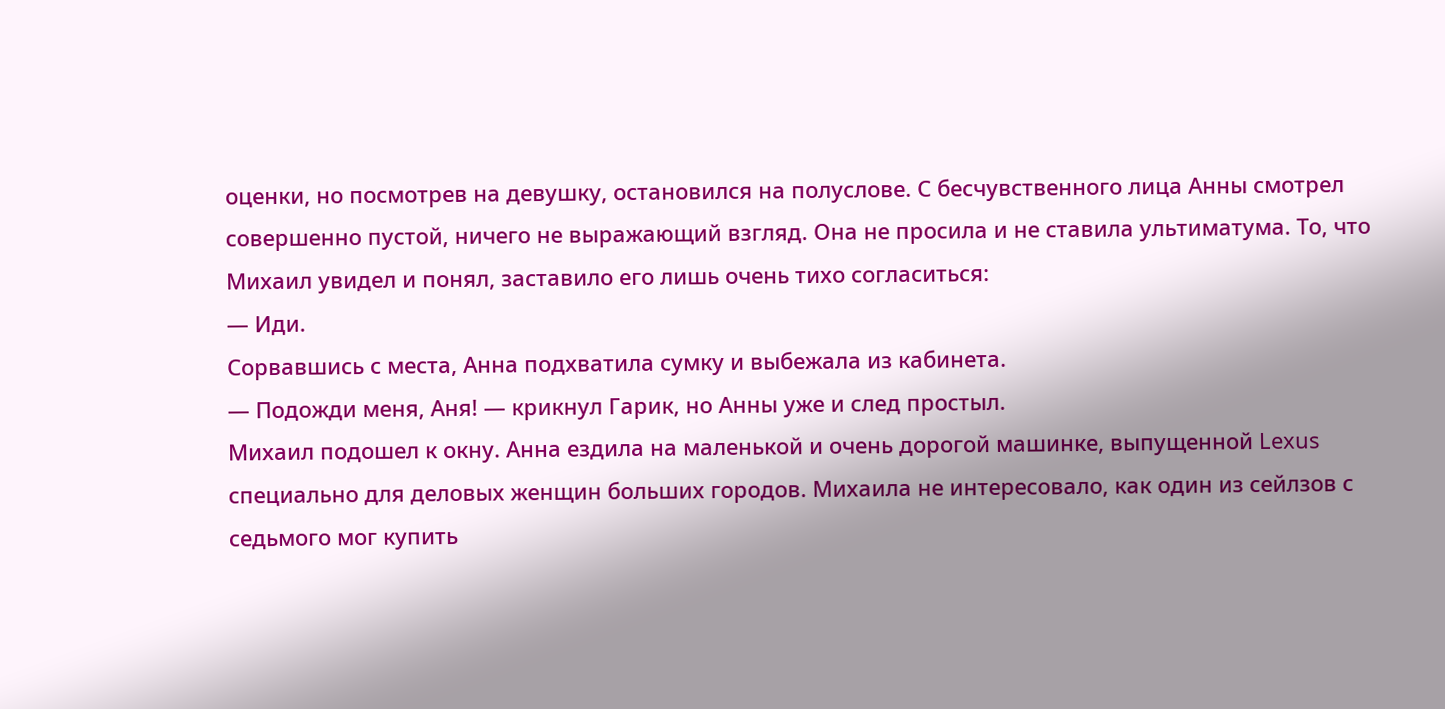оценки, но посмотрев на девушку, остановился на полуслове. С бесчувственного лица Анны смотрел совершенно пустой, ничего не выражающий взгляд. Она не просила и не ставила ультиматума. То, что Михаил увидел и понял, заставило его лишь очень тихо согласиться:
— Иди.
Сорвавшись с места, Анна подхватила сумку и выбежала из кабинета.
— Подожди меня, Аня! — крикнул Гарик, но Анны уже и след простыл.
Михаил подошел к окну. Анна ездила на маленькой и очень дорогой машинке, выпущенной Lexus специально для деловых женщин больших городов. Михаила не интересовало, как один из сейлзов с седьмого мог купить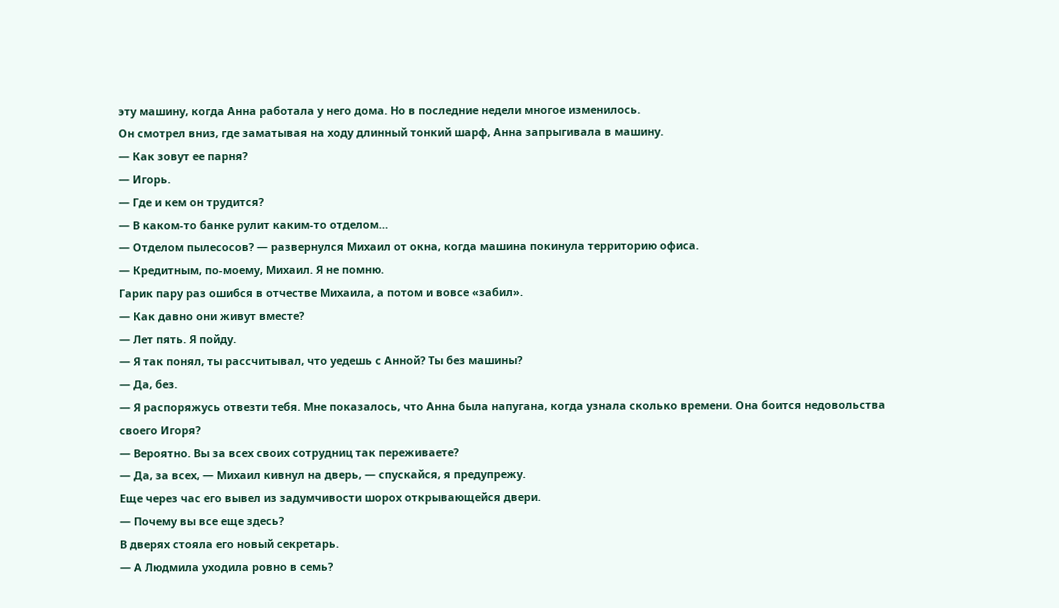эту машину, когда Анна работала у него дома. Но в последние недели многое изменилось.
Он смотрел вниз, где заматывая на ходу длинный тонкий шарф, Анна запрыгивала в машину.
— Как зовут ее парня?
— Игорь.
— Где и кем он трудится?
— В каком-то банке рулит каким-то отделом…
— Отделом пылесосов? — развернулся Михаил от окна, когда машина покинула территорию офиса.
— Кредитным, по-моему, Михаил. Я не помню.
Гарик пару раз ошибся в отчестве Михаила, а потом и вовсе «забил».
— Как давно они живут вместе?
— Лет пять. Я пойду.
— Я так понял, ты рассчитывал, что уедешь с Анной? Ты без машины?
— Да, без.
— Я распоряжусь отвезти тебя. Мне показалось, что Анна была напугана, когда узнала сколько времени. Она боится недовольства своего Игоря?
— Вероятно. Вы за всех своих сотрудниц так переживаете?
— Да, за всех, — Михаил кивнул на дверь, — спускайся, я предупрежу.
Еще через час его вывел из задумчивости шорох открывающейся двери.
— Почему вы все еще здесь?
В дверях стояла его новый секретарь.
— А Людмила уходила ровно в семь?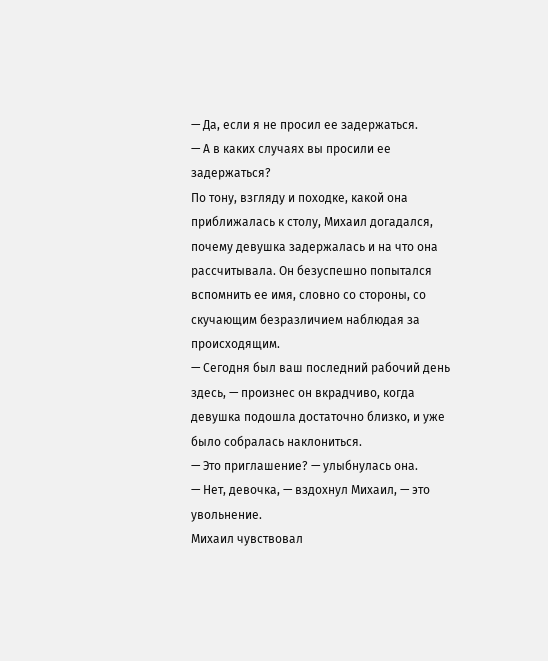— Да, если я не просил ее задержаться.
— А в каких случаях вы просили ее задержаться?
По тону, взгляду и походке, какой она приближалась к столу, Михаил догадался, почему девушка задержалась и на что она рассчитывала. Он безуспешно попытался вспомнить ее имя, словно со стороны, со скучающим безразличием наблюдая за происходящим.
— Сегодня был ваш последний рабочий день здесь, — произнес он вкрадчиво, когда девушка подошла достаточно близко, и уже было собралась наклониться.
— Это приглашение? — улыбнулась она.
— Нет, девочка, — вздохнул Михаил, — это увольнение.
Михаил чувствовал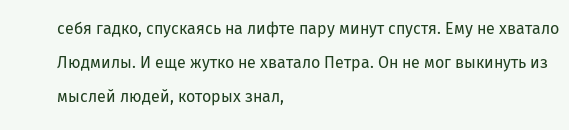себя гадко, спускаясь на лифте пару минут спустя. Ему не хватало Людмилы. И еще жутко не хватало Петра. Он не мог выкинуть из мыслей людей, которых знал,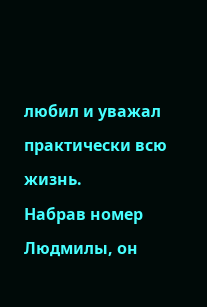любил и уважал практически всю жизнь.
Набрав номер Людмилы, он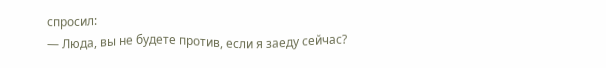спросил:
— Люда, вы не будете против, если я заеду сейчас?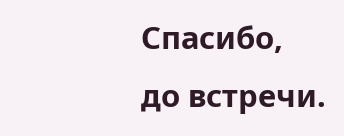Спасибо, до встречи.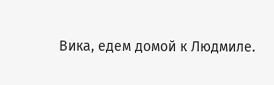Вика, едем домой к Людмиле.